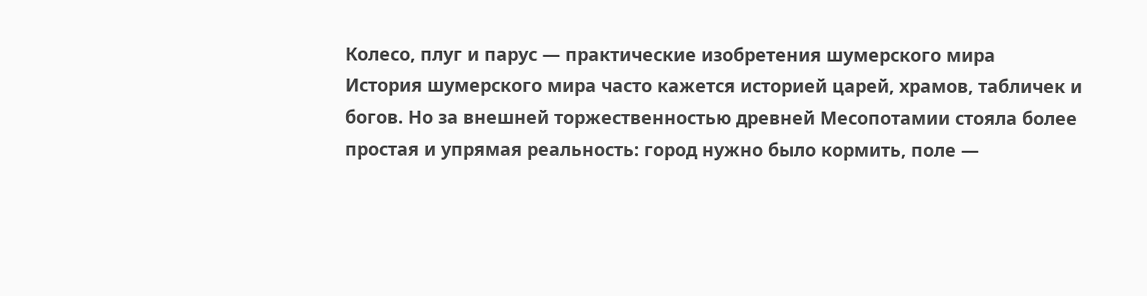Колесо, плуг и парус — практические изобретения шумерского мира
История шумерского мира часто кажется историей царей, храмов, табличек и богов. Но за внешней торжественностью древней Месопотамии стояла более простая и упрямая реальность: город нужно было кормить, поле —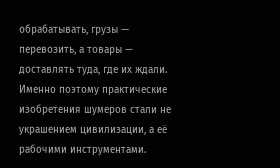обрабатывать, грузы — перевозить, а товары — доставлять туда, где их ждали. Именно поэтому практические изобретения шумеров стали не украшением цивилизации, а её рабочими инструментами.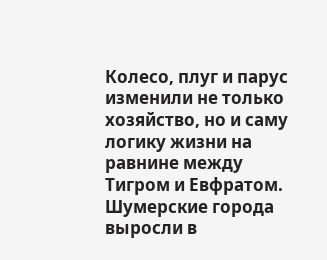Колесо, плуг и парус изменили не только хозяйство, но и саму логику жизни на равнине между Тигром и Евфратом.
Шумерские города выросли в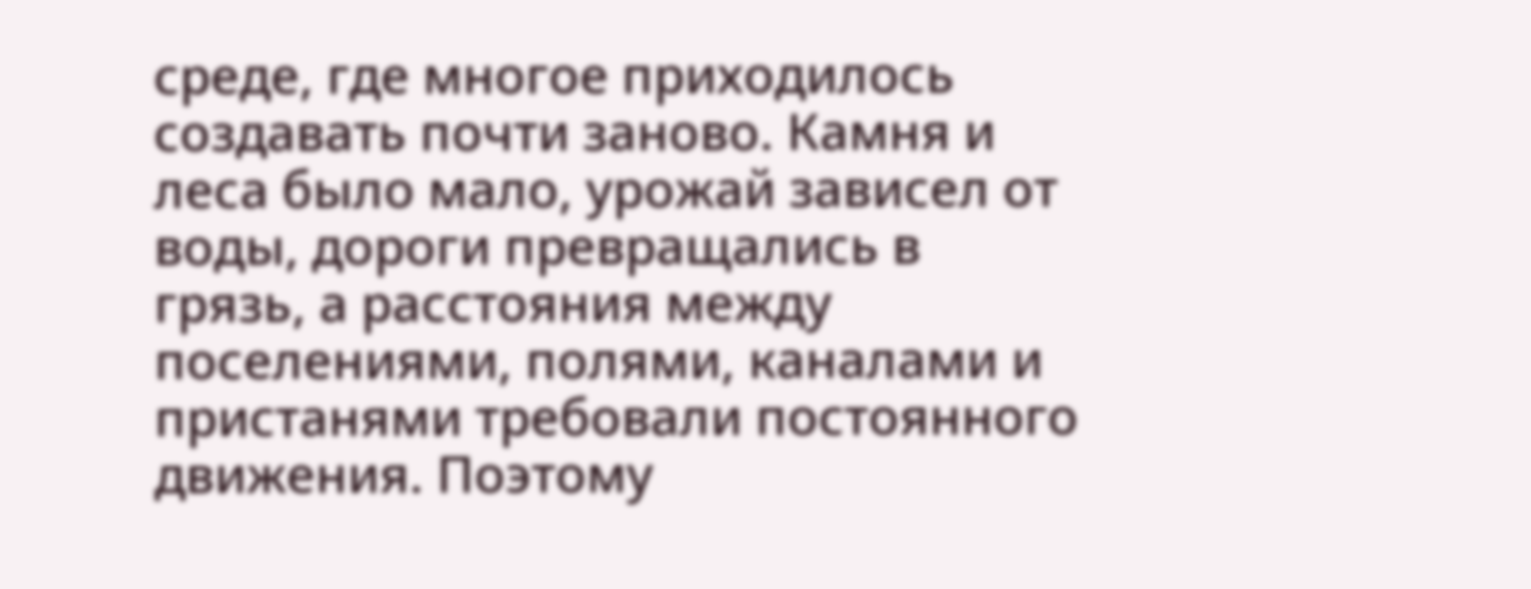среде, где многое приходилось создавать почти заново. Камня и леса было мало, урожай зависел от воды, дороги превращались в грязь, а расстояния между поселениями, полями, каналами и пристанями требовали постоянного движения. Поэтому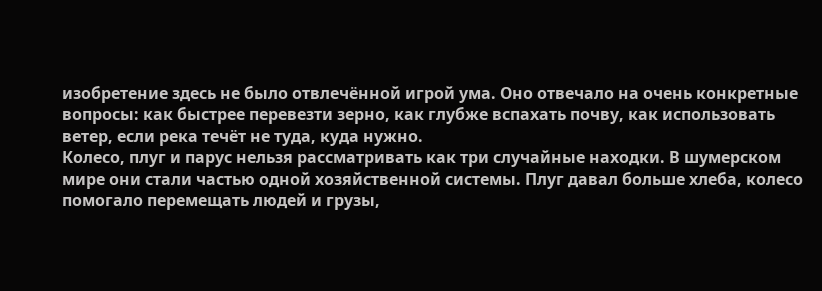изобретение здесь не было отвлечённой игрой ума. Оно отвечало на очень конкретные вопросы: как быстрее перевезти зерно, как глубже вспахать почву, как использовать ветер, если река течёт не туда, куда нужно.
Колесо, плуг и парус нельзя рассматривать как три случайные находки. В шумерском мире они стали частью одной хозяйственной системы. Плуг давал больше хлеба, колесо помогало перемещать людей и грузы,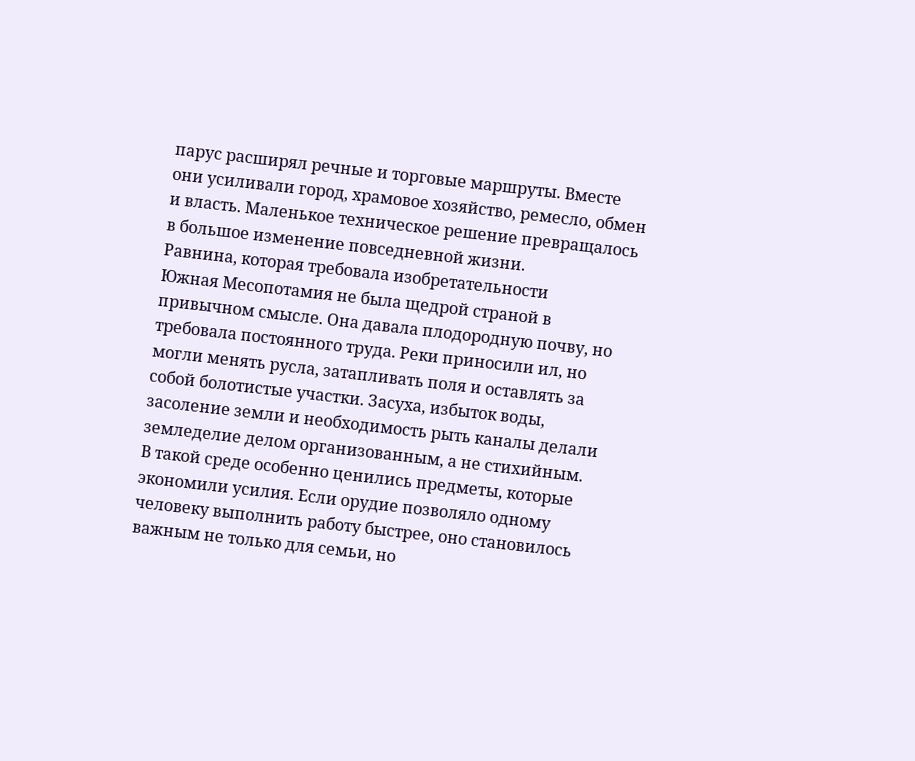парус расширял речные и торговые маршруты. Вместе они усиливали город, храмовое хозяйство, ремесло, обмен и власть. Маленькое техническое решение превращалось в большое изменение повседневной жизни.
Равнина, которая требовала изобретательности
Южная Месопотамия не была щедрой страной в привычном смысле. Она давала плодородную почву, но требовала постоянного труда. Реки приносили ил, но могли менять русла, затапливать поля и оставлять за собой болотистые участки. Засуха, избыток воды, засоление земли и необходимость рыть каналы делали земледелие делом организованным, а не стихийным.
В такой среде особенно ценились предметы, которые экономили усилия. Если орудие позволяло одному человеку выполнить работу быстрее, оно становилось важным не только для семьи, но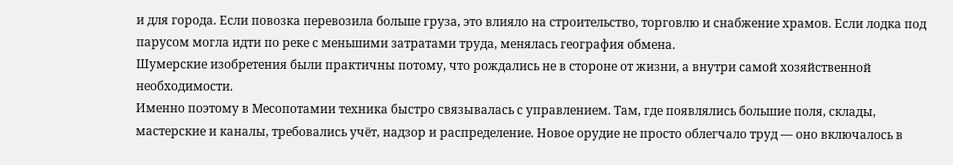и для города. Если повозка перевозила больше груза, это влияло на строительство, торговлю и снабжение храмов. Если лодка под парусом могла идти по реке с меньшими затратами труда, менялась география обмена.
Шумерские изобретения были практичны потому, что рождались не в стороне от жизни, а внутри самой хозяйственной необходимости.
Именно поэтому в Месопотамии техника быстро связывалась с управлением. Там, где появлялись большие поля, склады, мастерские и каналы, требовались учёт, надзор и распределение. Новое орудие не просто облегчало труд — оно включалось в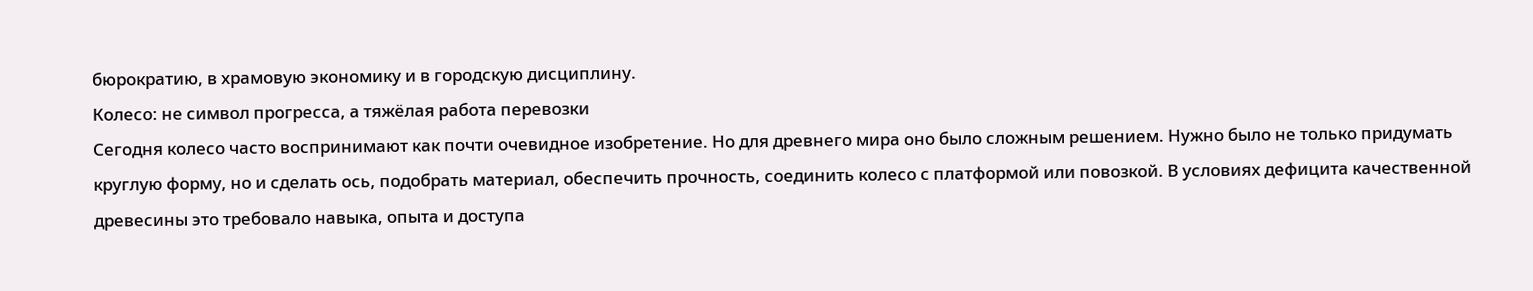бюрократию, в храмовую экономику и в городскую дисциплину.
Колесо: не символ прогресса, а тяжёлая работа перевозки
Сегодня колесо часто воспринимают как почти очевидное изобретение. Но для древнего мира оно было сложным решением. Нужно было не только придумать круглую форму, но и сделать ось, подобрать материал, обеспечить прочность, соединить колесо с платформой или повозкой. В условиях дефицита качественной древесины это требовало навыка, опыта и доступа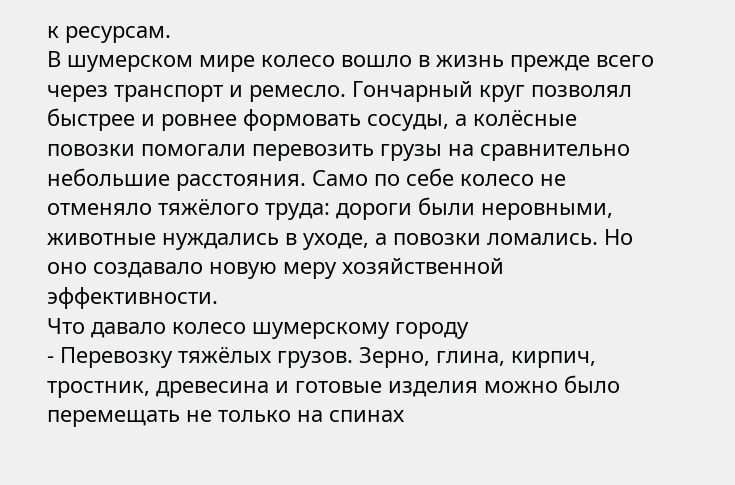к ресурсам.
В шумерском мире колесо вошло в жизнь прежде всего через транспорт и ремесло. Гончарный круг позволял быстрее и ровнее формовать сосуды, а колёсные повозки помогали перевозить грузы на сравнительно небольшие расстояния. Само по себе колесо не отменяло тяжёлого труда: дороги были неровными, животные нуждались в уходе, а повозки ломались. Но оно создавало новую меру хозяйственной эффективности.
Что давало колесо шумерскому городу
- Перевозку тяжёлых грузов. Зерно, глина, кирпич, тростник, древесина и готовые изделия можно было перемещать не только на спинах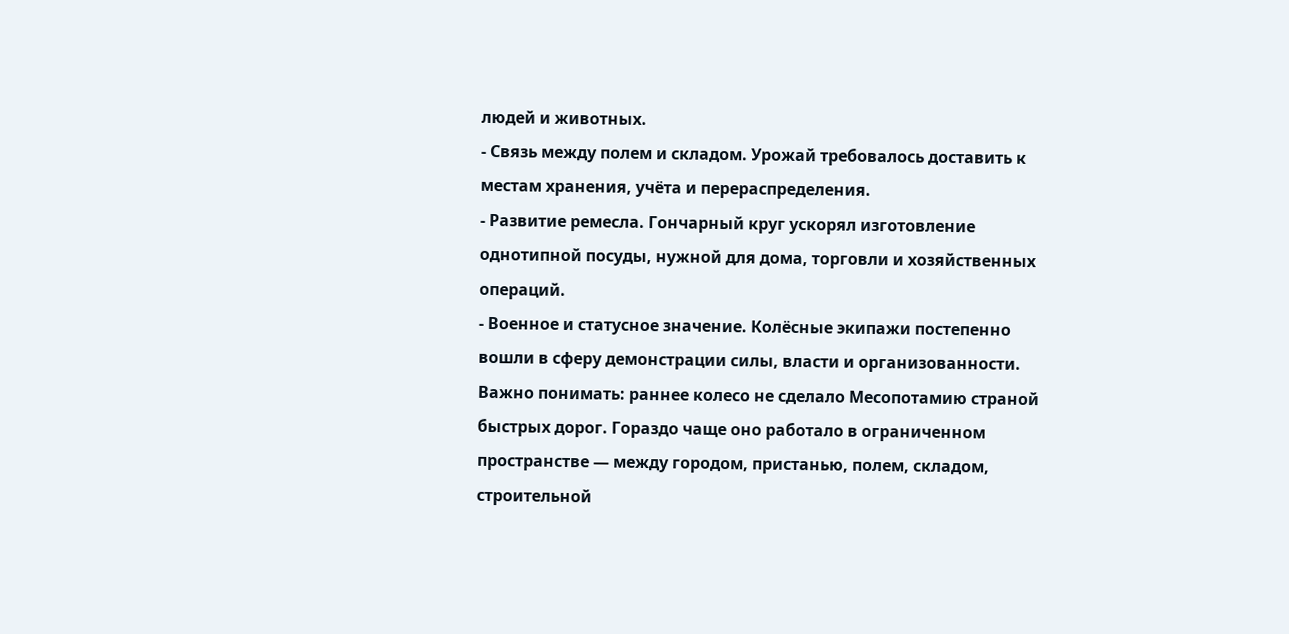людей и животных.
- Связь между полем и складом. Урожай требовалось доставить к местам хранения, учёта и перераспределения.
- Развитие ремесла. Гончарный круг ускорял изготовление однотипной посуды, нужной для дома, торговли и хозяйственных операций.
- Военное и статусное значение. Колёсные экипажи постепенно вошли в сферу демонстрации силы, власти и организованности.
Важно понимать: раннее колесо не сделало Месопотамию страной быстрых дорог. Гораздо чаще оно работало в ограниченном пространстве — между городом, пристанью, полем, складом, строительной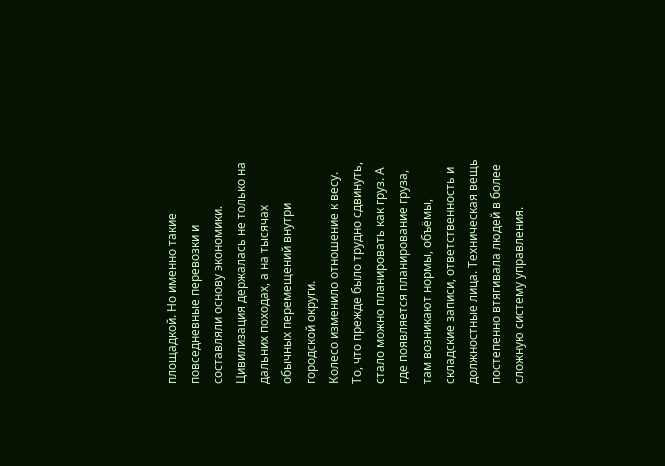площадкой. Но именно такие повседневные перевозки и составляли основу экономики. Цивилизация держалась не только на дальних походах, а на тысячах обычных перемещений внутри городской округи.
Колесо изменило отношение к весу. То, что прежде было трудно сдвинуть, стало можно планировать как груз. А где появляется планирование груза, там возникают нормы, объёмы, складские записи, ответственность и должностные лица. Техническая вещь постепенно втягивала людей в более сложную систему управления.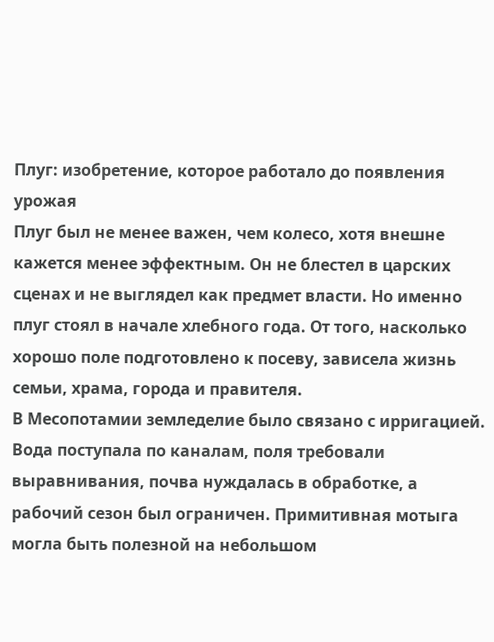Плуг: изобретение, которое работало до появления урожая
Плуг был не менее важен, чем колесо, хотя внешне кажется менее эффектным. Он не блестел в царских сценах и не выглядел как предмет власти. Но именно плуг стоял в начале хлебного года. От того, насколько хорошо поле подготовлено к посеву, зависела жизнь семьи, храма, города и правителя.
В Месопотамии земледелие было связано с ирригацией. Вода поступала по каналам, поля требовали выравнивания, почва нуждалась в обработке, а рабочий сезон был ограничен. Примитивная мотыга могла быть полезной на небольшом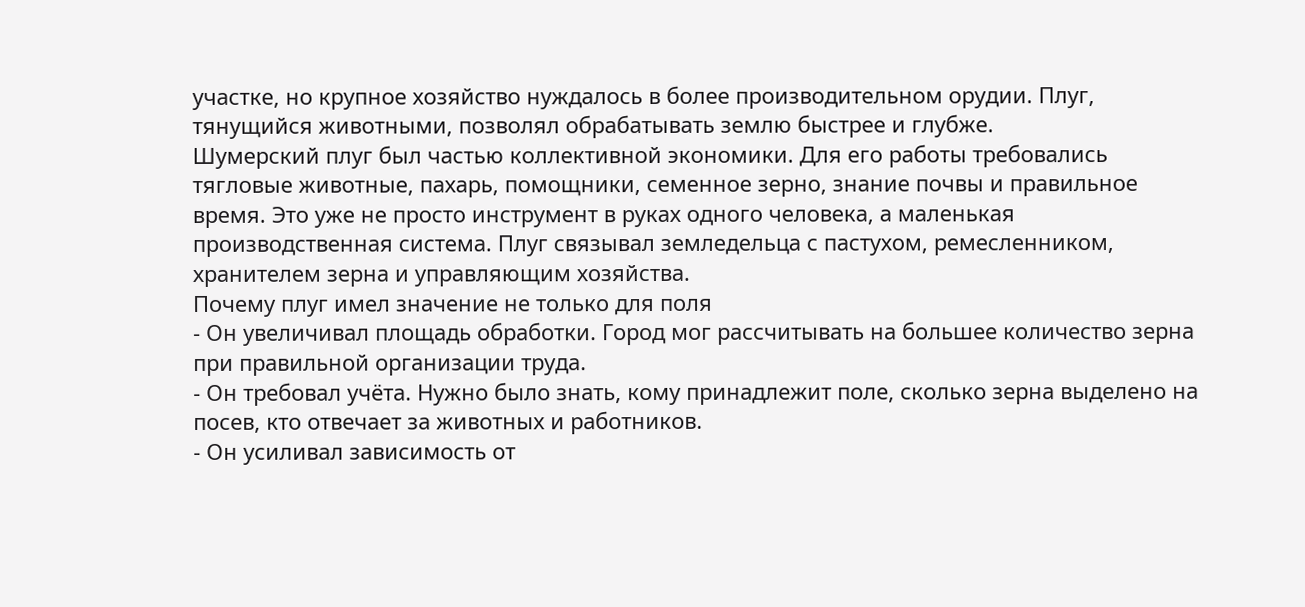участке, но крупное хозяйство нуждалось в более производительном орудии. Плуг, тянущийся животными, позволял обрабатывать землю быстрее и глубже.
Шумерский плуг был частью коллективной экономики. Для его работы требовались тягловые животные, пахарь, помощники, семенное зерно, знание почвы и правильное время. Это уже не просто инструмент в руках одного человека, а маленькая производственная система. Плуг связывал земледельца с пастухом, ремесленником, хранителем зерна и управляющим хозяйства.
Почему плуг имел значение не только для поля
- Он увеличивал площадь обработки. Город мог рассчитывать на большее количество зерна при правильной организации труда.
- Он требовал учёта. Нужно было знать, кому принадлежит поле, сколько зерна выделено на посев, кто отвечает за животных и работников.
- Он усиливал зависимость от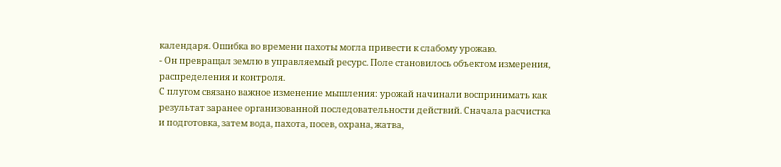календаря. Ошибка во времени пахоты могла привести к слабому урожаю.
- Он превращал землю в управляемый ресурс. Поле становилось объектом измерения, распределения и контроля.
С плугом связано важное изменение мышления: урожай начинали воспринимать как результат заранее организованной последовательности действий. Сначала расчистка и подготовка, затем вода, пахота, посев, охрана, жатва,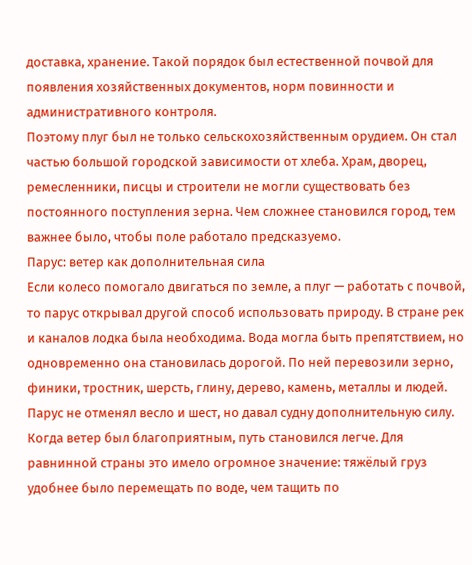доставка, хранение. Такой порядок был естественной почвой для появления хозяйственных документов, норм повинности и административного контроля.
Поэтому плуг был не только сельскохозяйственным орудием. Он стал частью большой городской зависимости от хлеба. Храм, дворец, ремесленники, писцы и строители не могли существовать без постоянного поступления зерна. Чем сложнее становился город, тем важнее было, чтобы поле работало предсказуемо.
Парус: ветер как дополнительная сила
Если колесо помогало двигаться по земле, а плуг — работать с почвой, то парус открывал другой способ использовать природу. В стране рек и каналов лодка была необходима. Вода могла быть препятствием, но одновременно она становилась дорогой. По ней перевозили зерно, финики, тростник, шерсть, глину, дерево, камень, металлы и людей.
Парус не отменял весло и шест, но давал судну дополнительную силу. Когда ветер был благоприятным, путь становился легче. Для равнинной страны это имело огромное значение: тяжёлый груз удобнее было перемещать по воде, чем тащить по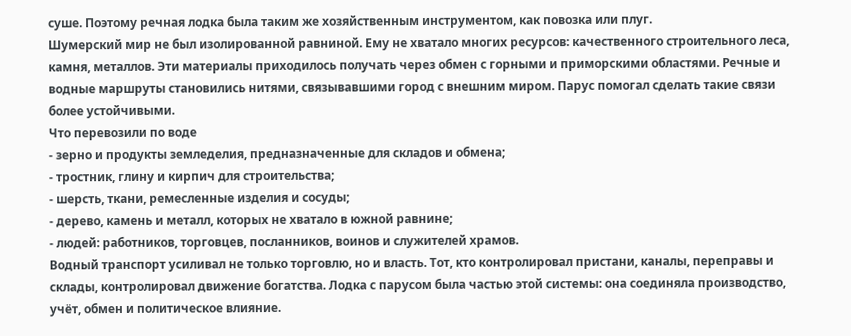суше. Поэтому речная лодка была таким же хозяйственным инструментом, как повозка или плуг.
Шумерский мир не был изолированной равниной. Ему не хватало многих ресурсов: качественного строительного леса, камня, металлов. Эти материалы приходилось получать через обмен с горными и приморскими областями. Речные и водные маршруты становились нитями, связывавшими город с внешним миром. Парус помогал сделать такие связи более устойчивыми.
Что перевозили по воде
- зерно и продукты земледелия, предназначенные для складов и обмена;
- тростник, глину и кирпич для строительства;
- шерсть, ткани, ремесленные изделия и сосуды;
- дерево, камень и металл, которых не хватало в южной равнине;
- людей: работников, торговцев, посланников, воинов и служителей храмов.
Водный транспорт усиливал не только торговлю, но и власть. Тот, кто контролировал пристани, каналы, переправы и склады, контролировал движение богатства. Лодка с парусом была частью этой системы: она соединяла производство, учёт, обмен и политическое влияние.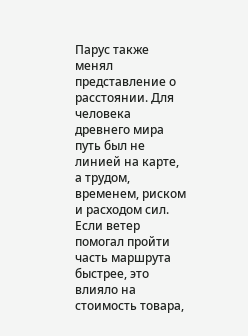Парус также менял представление о расстоянии. Для человека древнего мира путь был не линией на карте, а трудом, временем, риском и расходом сил. Если ветер помогал пройти часть маршрута быстрее, это влияло на стоимость товара,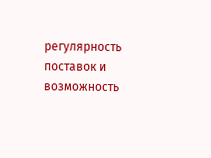регулярность поставок и возможность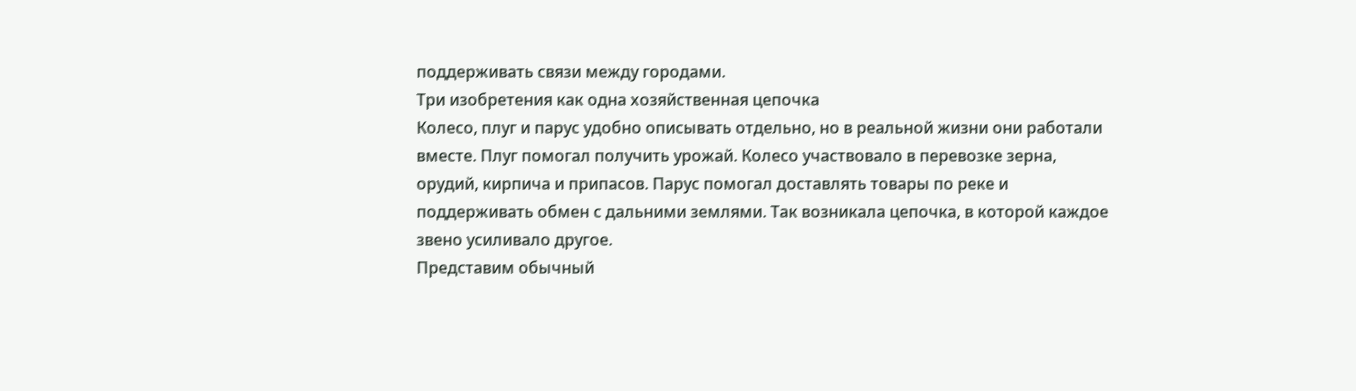поддерживать связи между городами.
Три изобретения как одна хозяйственная цепочка
Колесо, плуг и парус удобно описывать отдельно, но в реальной жизни они работали вместе. Плуг помогал получить урожай. Колесо участвовало в перевозке зерна, орудий, кирпича и припасов. Парус помогал доставлять товары по реке и поддерживать обмен с дальними землями. Так возникала цепочка, в которой каждое звено усиливало другое.
Представим обычный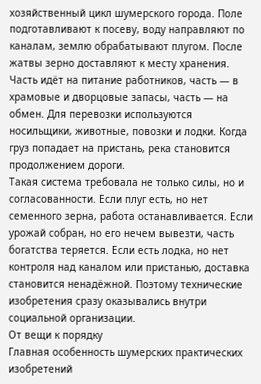хозяйственный цикл шумерского города. Поле подготавливают к посеву, воду направляют по каналам, землю обрабатывают плугом. После жатвы зерно доставляют к месту хранения. Часть идёт на питание работников, часть — в храмовые и дворцовые запасы, часть — на обмен. Для перевозки используются носильщики, животные, повозки и лодки. Когда груз попадает на пристань, река становится продолжением дороги.
Такая система требовала не только силы, но и согласованности. Если плуг есть, но нет семенного зерна, работа останавливается. Если урожай собран, но его нечем вывезти, часть богатства теряется. Если есть лодка, но нет контроля над каналом или пристанью, доставка становится ненадёжной. Поэтому технические изобретения сразу оказывались внутри социальной организации.
От вещи к порядку
Главная особенность шумерских практических изобретений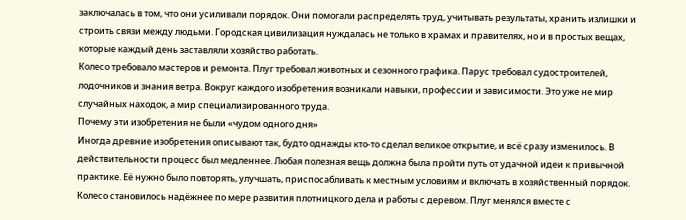заключалась в том, что они усиливали порядок. Они помогали распределять труд, учитывать результаты, хранить излишки и строить связи между людьми. Городская цивилизация нуждалась не только в храмах и правителях, но и в простых вещах, которые каждый день заставляли хозяйство работать.
Колесо требовало мастеров и ремонта. Плуг требовал животных и сезонного графика. Парус требовал судостроителей, лодочников и знания ветра. Вокруг каждого изобретения возникали навыки, профессии и зависимости. Это уже не мир случайных находок, а мир специализированного труда.
Почему эти изобретения не были «чудом одного дня»
Иногда древние изобретения описывают так, будто однажды кто-то сделал великое открытие, и всё сразу изменилось. В действительности процесс был медленнее. Любая полезная вещь должна была пройти путь от удачной идеи к привычной практике. Её нужно было повторять, улучшать, приспосабливать к местным условиям и включать в хозяйственный порядок.
Колесо становилось надёжнее по мере развития плотницкого дела и работы с деревом. Плуг менялся вместе с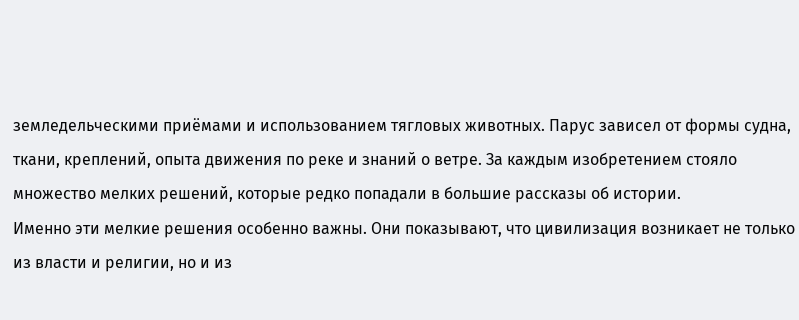земледельческими приёмами и использованием тягловых животных. Парус зависел от формы судна, ткани, креплений, опыта движения по реке и знаний о ветре. За каждым изобретением стояло множество мелких решений, которые редко попадали в большие рассказы об истории.
Именно эти мелкие решения особенно важны. Они показывают, что цивилизация возникает не только из власти и религии, но и из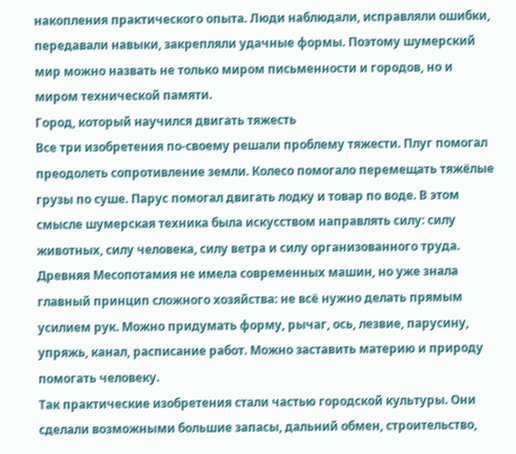накопления практического опыта. Люди наблюдали, исправляли ошибки, передавали навыки, закрепляли удачные формы. Поэтому шумерский мир можно назвать не только миром письменности и городов, но и миром технической памяти.
Город, который научился двигать тяжесть
Все три изобретения по-своему решали проблему тяжести. Плуг помогал преодолеть сопротивление земли. Колесо помогало перемещать тяжёлые грузы по суше. Парус помогал двигать лодку и товар по воде. В этом смысле шумерская техника была искусством направлять силу: силу животных, силу человека, силу ветра и силу организованного труда.
Древняя Месопотамия не имела современных машин, но уже знала главный принцип сложного хозяйства: не всё нужно делать прямым усилием рук. Можно придумать форму, рычаг, ось, лезвие, парусину, упряжь, канал, расписание работ. Можно заставить материю и природу помогать человеку.
Так практические изобретения стали частью городской культуры. Они сделали возможными большие запасы, дальний обмен, строительство,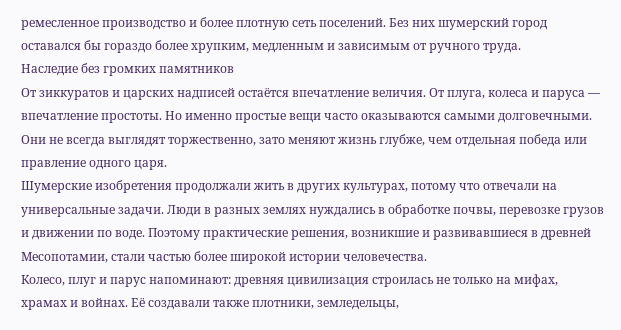ремесленное производство и более плотную сеть поселений. Без них шумерский город оставался бы гораздо более хрупким, медленным и зависимым от ручного труда.
Наследие без громких памятников
От зиккуратов и царских надписей остаётся впечатление величия. От плуга, колеса и паруса — впечатление простоты. Но именно простые вещи часто оказываются самыми долговечными. Они не всегда выглядят торжественно, зато меняют жизнь глубже, чем отдельная победа или правление одного царя.
Шумерские изобретения продолжали жить в других культурах, потому что отвечали на универсальные задачи. Люди в разных землях нуждались в обработке почвы, перевозке грузов и движении по воде. Поэтому практические решения, возникшие и развивавшиеся в древней Месопотамии, стали частью более широкой истории человечества.
Колесо, плуг и парус напоминают: древняя цивилизация строилась не только на мифах, храмах и войнах. Её создавали также плотники, земледельцы,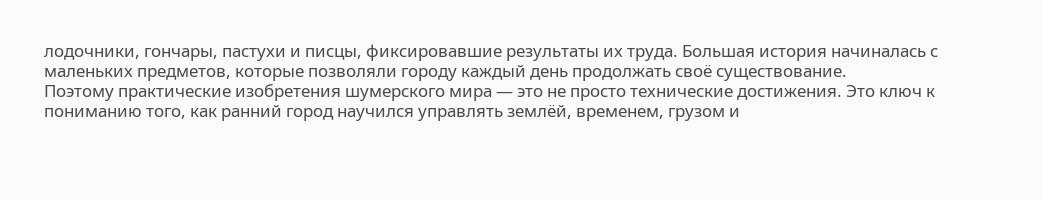лодочники, гончары, пастухи и писцы, фиксировавшие результаты их труда. Большая история начиналась с маленьких предметов, которые позволяли городу каждый день продолжать своё существование.
Поэтому практические изобретения шумерского мира — это не просто технические достижения. Это ключ к пониманию того, как ранний город научился управлять землёй, временем, грузом и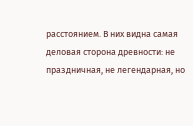расстоянием. В них видна самая деловая сторона древности: не праздничная, не легендарная, но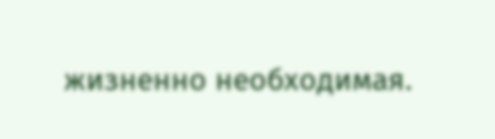жизненно необходимая.